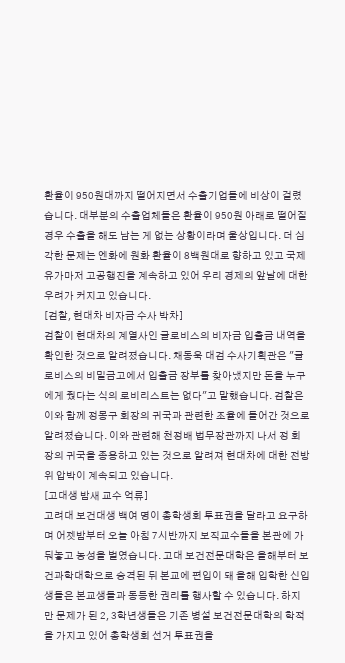환율이 950원대까지 떨어지면서 수출기업들에 비상이 걸렸습니다. 대부분의 수출업체들은 환율이 950원 아래로 떨어질 경우 수출을 해도 남는 게 없는 상황이라며 울상입니다. 더 심각한 문제는 엔화에 원화 환율이 8백원대로 향하고 있고 국제 유가마저 고공행진을 계속하고 있어 우리 경제의 앞날에 대한 우려가 커지고 있습니다.
[검찰, 현대차 비자금 수사 박차]
검찰이 현대차의 계열사인 글로비스의 비자금 입출금 내역을 확인한 것으로 알려졌습니다. 채동욱 대검 수사기획관은 "글로비스의 비밀금고에서 입출금 장부를 찾아냈지만 돈을 누구에게 줬다는 식의 로비리스트는 없다"고 말했습니다. 검찰은 이와 함께 정몽구 회장의 귀국과 관련한 조율에 들어간 것으로 알려졌습니다. 이와 관련해 천정배 법무장관까지 나서 정 회장의 귀국을 종용하고 있는 것으로 알려져 현대차에 대한 전방위 압박이 계속되고 있습니다.
[고대생 밤새 교수 억류]
고려대 보건대생 백여 명이 총학생회 투표권을 달라고 요구하며 어젯밤부터 오늘 아침 7시반까지 보직교수들을 본관에 가둬놓고 농성을 벌였습니다. 고대 보건전문대학은 올해부터 보건과학대학으로 승격된 뒤 본교에 편입이 돼 올해 입학한 신입생들은 본교생들과 동등한 권리를 행사할 수 있습니다. 하지만 문제가 된 2, 3학년생들은 기존 병설 보건전문대학의 학적을 가지고 있어 총학생회 선거 투표권을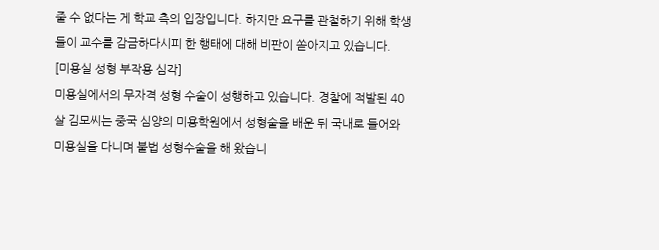줄 수 없다는 게 학교 측의 입장입니다. 하지만 요구를 관철하기 위해 학생들이 교수를 감금하다시피 한 행태에 대해 비판이 쏟아지고 있습니다.
[미용실 성형 부작용 심각]
미용실에서의 무자격 성형 수술이 성행하고 있습니다. 경찰에 적발된 40살 김모씨는 중국 심양의 미용학원에서 성형술을 배운 뒤 국내로 들어와 미용실을 다니며 불법 성형수술을 해 왔습니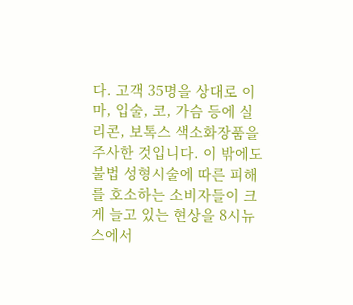다. 고객 35명을 상대로 이마, 입술, 코, 가슴 등에 실리콘, 보톡스 색소화장품을 주사한 것입니다. 이 밖에도 불법 성형시술에 따른 피해를 호소하는 소비자들이 크게 늘고 있는 현상을 8시뉴스에서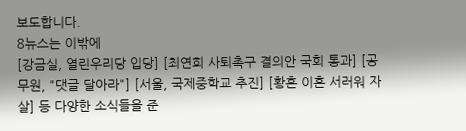보도합니다.
8뉴스는 이밖에
[강금실, 열린우리당 입당] [최연희 사퇴촉구 결의안 국회 통과] [공무원, "댓글 달아라"] [서울, 국제중학교 추진] [황혼 이혼 서러워 자살] 등 다양한 소식들을 준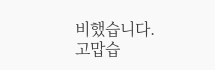비했습니다.
고맙습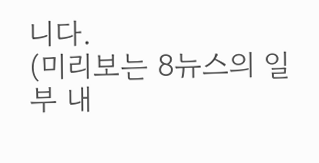니다.
(미리보는 8뉴스의 일부 내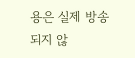용은 실제 방송되지 않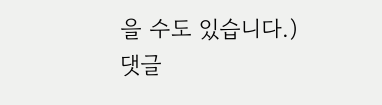을 수도 있습니다.)
댓글